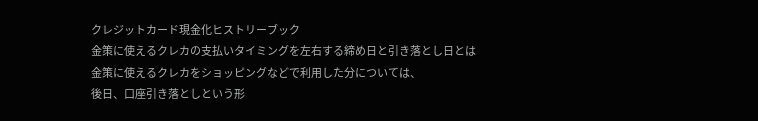クレジットカード現金化ヒストリーブック
金策に使えるクレカの支払いタイミングを左右する締め日と引き落とし日とは
金策に使えるクレカをショッピングなどで利用した分については、
後日、口座引き落としという形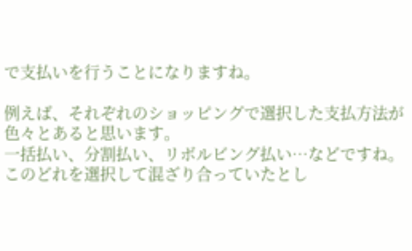で支払いを行うことになりますね。

例えば、それぞれのショッピングで選択した支払方法が色々とあると思います。
一括払い、分割払い、リボルビング払い…などですね。
このどれを選択して混ざり合っていたとし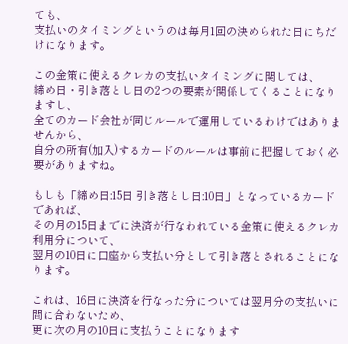ても、
支払いのタイミングというのは毎月1回の決められた日にちだけになります。

この金策に使えるクレカの支払いタイミングに関しては、
締め日・引き落とし日の2つの要素が関係してくることになりますし、
全てのカード会社が同じルールで運用しているわけではありませんから、
自分の所有(加入)するカードのルールは事前に把握しておく必要がありますね。

もしも「締め日:15日 引き落とし日:10日」となっているカードであれば、
その月の15日までに決済が行なわれている金策に使えるクレカ利用分について、
翌月の10日に口座から支払い分として引き落とされることになります。

これは、16日に決済を行なった分については翌月分の支払いに間に合わないため、
更に次の月の10日に支払うことになります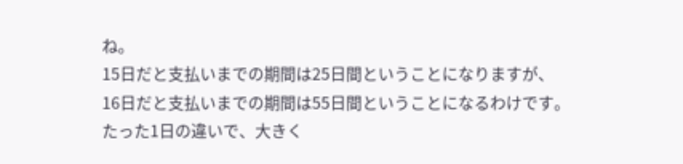ね。
15日だと支払いまでの期間は25日間ということになりますが、
16日だと支払いまでの期間は55日間ということになるわけです。
たった1日の違いで、大きく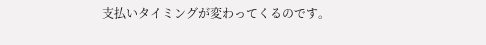支払いタイミングが変わってくるのです。